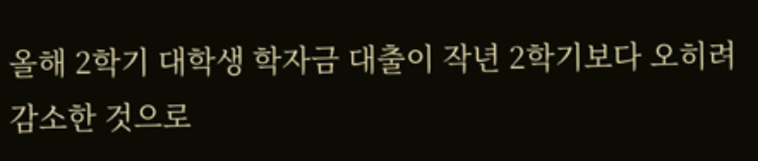올해 2학기 대학생 학자금 대출이 작년 2학기보다 오히려 감소한 것으로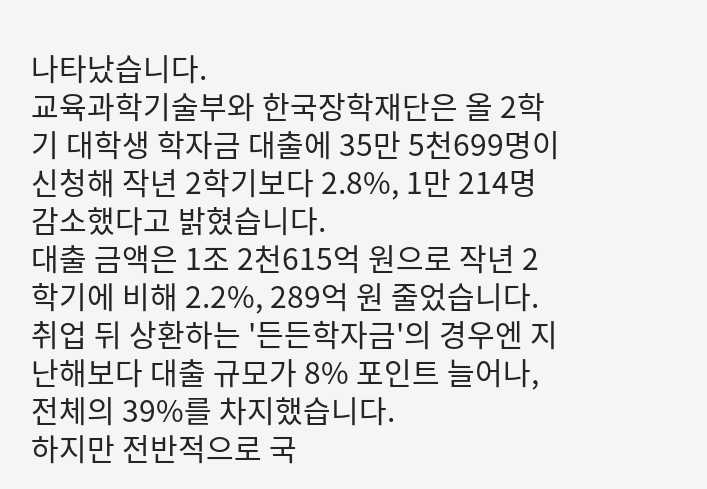나타났습니다.
교육과학기술부와 한국장학재단은 올 2학기 대학생 학자금 대출에 35만 5천699명이 신청해 작년 2학기보다 2.8%, 1만 214명 감소했다고 밝혔습니다.
대출 금액은 1조 2천615억 원으로 작년 2학기에 비해 2.2%, 289억 원 줄었습니다.
취업 뒤 상환하는 '든든학자금'의 경우엔 지난해보다 대출 규모가 8% 포인트 늘어나, 전체의 39%를 차지했습니다.
하지만 전반적으로 국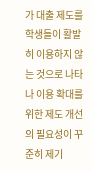가 대출 제도를 학생들이 활발히 이용하지 않는 것으로 나타나 이용 확대를 위한 제도 개선의 필요성이 꾸준히 제기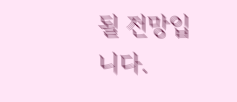될 전망입니다.